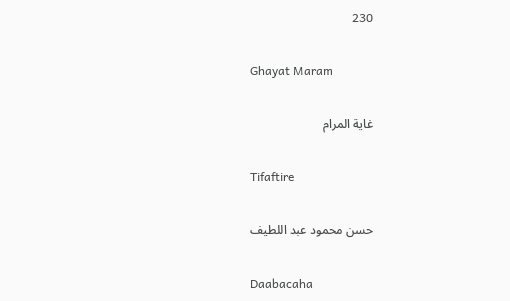230

Ghayat Maram

غاية المرام

Tifaftire

حسن محمود عبد اللطيف

Daabacaha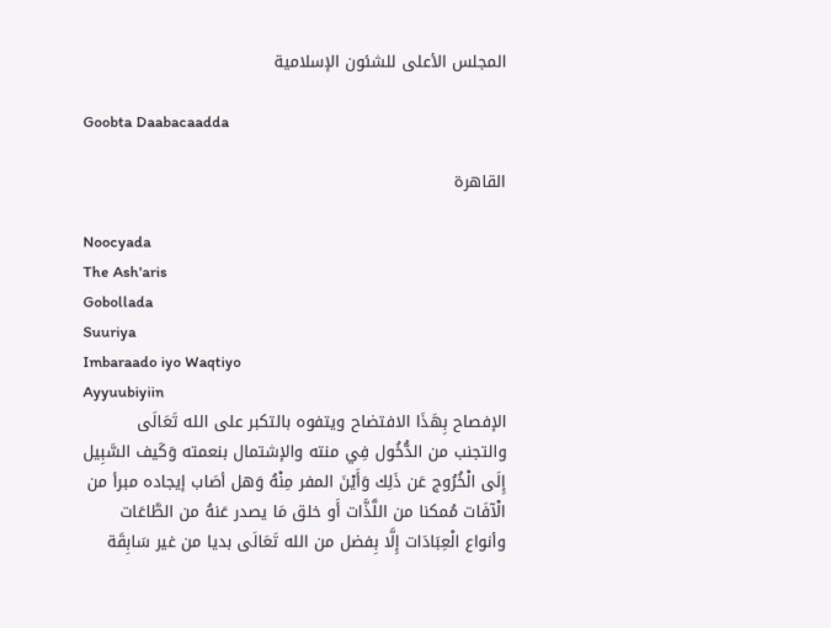المجلس الأعلى للشئون الإسلامية

Goobta Daabacaadda

القاهرة

Noocyada
The Ash'aris
Gobollada
Suuriya
Imbaraado iyo Waqtiyo
Ayyuubiyiin
الإفصاح بِهَذَا الافتضاح ويتفوه بالتكبر على الله تَعَالَى والتجنب من الدُّخُول فِي منته والإشتمال بنعمته وَكَيف السَّبِيل إِلَى الْخُرُوج عَن ذَلِك وَأَيْنَ المفر مِنْهُ وَهل أصَاب إيجاده مبرأ من الْآفَات مُمكنا من اللَّذَّات أَو خلق مَا يصدر عَنهُ من الطَّاعَات وأنواع الْعِبَادَات إِلَّا بِفضل من الله تَعَالَى بديا من غير سَابِقَة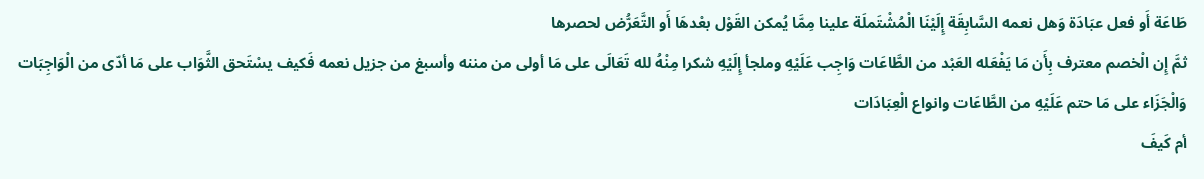طَاعَة أَو فعل عبَادَة وَهل نعمه السَّابِقَة إِلَيْنَا الْمُشْتَملَة علينا مِمَّا يُمكن القَوْل بعْدهَا أَو التَّعَرُّض لحصرها
ثمَّ إِن الْخصم معترف بِأَن مَا يَفْعَله العَبْد من الطَّاعَات وَاجِب عَلَيْهِ وملجأ إِلَيْهِ شكرا مِنْهُ لله تَعَالَى على مَا أولى من مننه وأسبغ من جزيل نعمه فَكيف يسْتَحق الثَّوَاب على مَا أدّى من الْوَاجِبَات وَالْجَزَاء على مَا حتم عَلَيْهِ من الطَّاعَات وانواع الْعِبَادَات
أم كَيفَ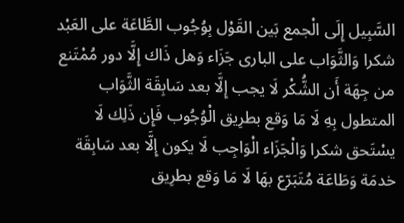السَّبِيل إِلَى الْجمع بَين القَوْل بِوُجُوب الطَّاعَة على العَبْد شكرا وَالثَّوَاب على البارى جَزَاء وَهل ذَاك إِلَّا دور مُمْتَنع من جِهَة أَن الشُّكْر لَا يجب إِلَّا بعد سَابِقَة الثَّوَاب المتطول بِهِ لَا مَا وَقع بطرِيق الْوُجُوب فَإِن ذَلِك لَا يسْتَحق شكرا وَالْجَزَاء الْوَاجِب لَا يكون إِلَّا بعد سَابِقَة خدمَة وَطَاعَة مُتَبَرّع بهَا لَا مَا وَقع بطرِيق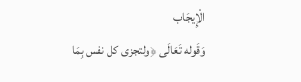الْإِيجَاب
وَقَوله تَعَالَى ﴿ولتجزى كل نفس بِمَا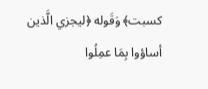كسبت﴾ وَقَوله ﴿ليجزي الَّذين أساؤوا بِمَا عمِلُوا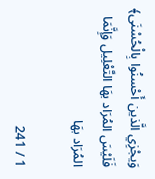وَيجْزِي الَّذين أَحْسنُوا بِالْحُسْنَى﴾ فَلَيْسَ المُرَاد بهَا التَّعْلِيل وَإِنَّمَا المُرَاد بهَا

1 / 241